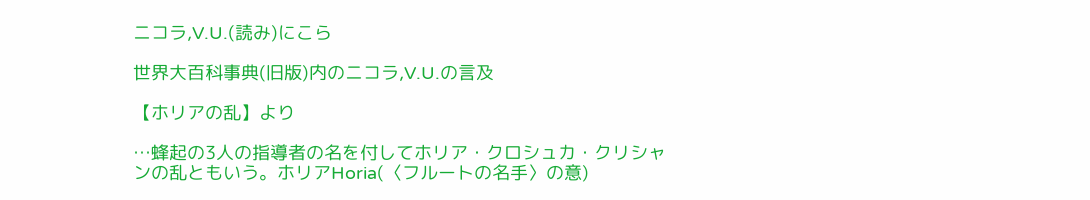ニコラ,V.U.(読み)にこら

世界大百科事典(旧版)内のニコラ,V.U.の言及

【ホリアの乱】より

…蜂起の3人の指導者の名を付してホリア・クロシュカ・クリシャンの乱ともいう。ホリアHoria(〈フルートの名手〉の意)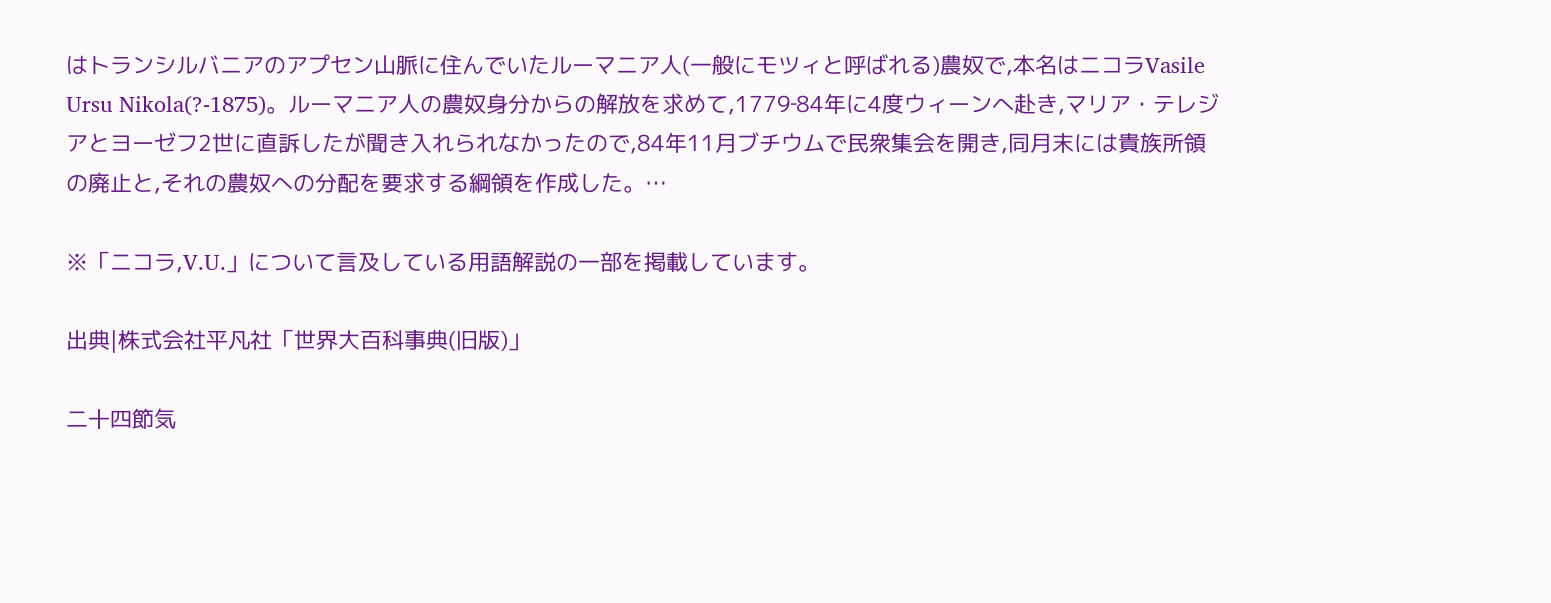はトランシルバニアのアプセン山脈に住んでいたルーマニア人(一般にモツィと呼ばれる)農奴で,本名はニコラVasile Ursu Nikola(?‐1875)。ルーマニア人の農奴身分からの解放を求めて,1779‐84年に4度ウィーンへ赴き,マリア・テレジアとヨーゼフ2世に直訴したが聞き入れられなかったので,84年11月ブチウムで民衆集会を開き,同月末には貴族所領の廃止と,それの農奴への分配を要求する綱領を作成した。…

※「ニコラ,V.U.」について言及している用語解説の一部を掲載しています。

出典|株式会社平凡社「世界大百科事典(旧版)」

二十四節気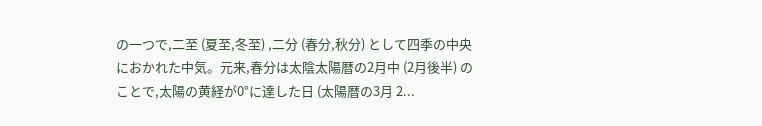の一つで,二至 (夏至,冬至) ,二分 (春分,秋分) として四季の中央におかれた中気。元来,春分は太陰太陽暦の2月中 (2月後半) のことで,太陽の黄経が0°に達した日 (太陽暦の3月 2...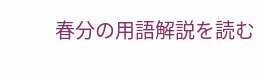春分の用語解説を読む